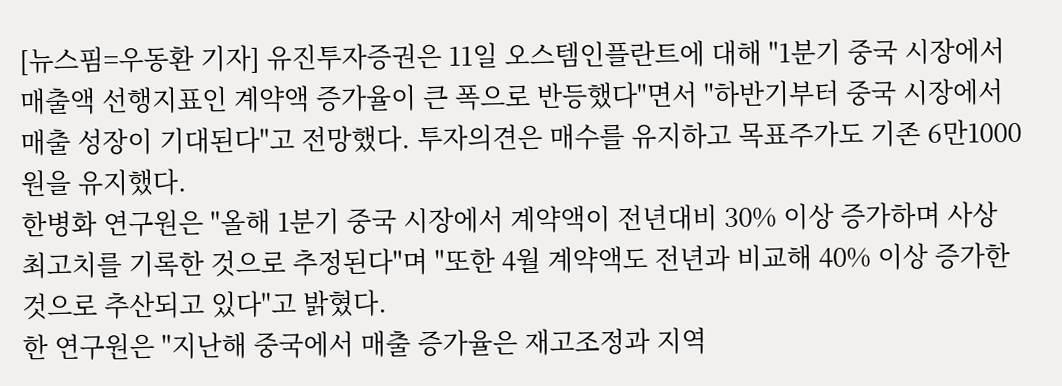[뉴스핌=우동환 기자] 유진투자증권은 11일 오스템인플란트에 대해 "1분기 중국 시장에서 매출액 선행지표인 계약액 증가율이 큰 폭으로 반등했다"면서 "하반기부터 중국 시장에서 매출 성장이 기대된다"고 전망했다. 투자의견은 매수를 유지하고 목표주가도 기존 6만1000원을 유지했다.
한병화 연구원은 "올해 1분기 중국 시장에서 계약액이 전년대비 30% 이상 증가하며 사상 최고치를 기록한 것으로 추정된다"며 "또한 4월 계약액도 전년과 비교해 40% 이상 증가한 것으로 추산되고 있다"고 밝혔다.
한 연구원은 "지난해 중국에서 매출 증가율은 재고조정과 지역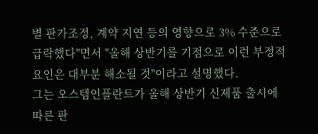별 판가조정, 계약 지연 등의 영향으로 3% 수준으로 급락했다"면서 "올해 상반기를 기점으로 이런 부정적 요인은 대부분 해소될 것"이라고 설명했다.
그는 오스템인플란트가 올해 상반기 신제품 출시에 따른 판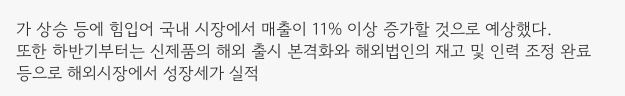가 상승 등에 힘입어 국내 시장에서 매출이 11% 이상 증가할 것으로 예상했다.
또한 하반기부터는 신제품의 해외 출시 본격화와 해외법인의 재고 및 인력 조정 완료 등으로 해외시장에서 성장세가 실적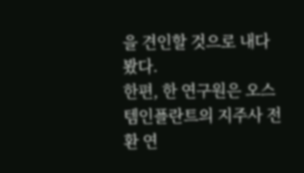을 견인할 것으로 내다봤다.
한편, 한 연구원은 오스템인플란트의 지주사 전환 연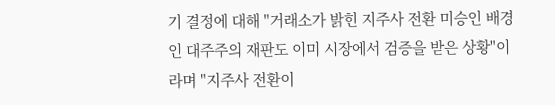기 결정에 대해 "거래소가 밝힌 지주사 전환 미승인 배경인 대주주의 재판도 이미 시장에서 검증을 받은 상황"이라며 "지주사 전환이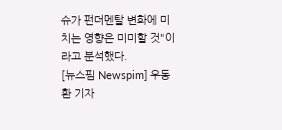슈가 펀더멘탈 변화에 미치는 영향은 미미할 것"이라고 분석했다.
[뉴스핌 Newspim] 우동환 기자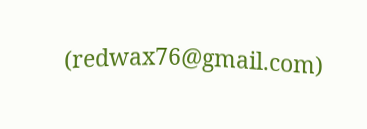(redwax76@gmail.com)